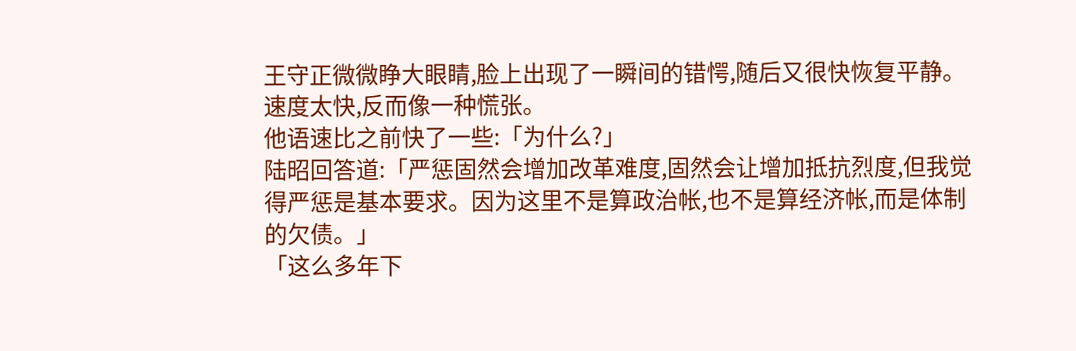王守正微微睁大眼睛,脸上出现了一瞬间的错愕,随后又很快恢复平静。
速度太快,反而像一种慌张。
他语速比之前快了一些:「为什么?」
陆昭回答道:「严惩固然会增加改革难度,固然会让增加抵抗烈度,但我觉得严惩是基本要求。因为这里不是算政治帐,也不是算经济帐,而是体制的欠债。」
「这么多年下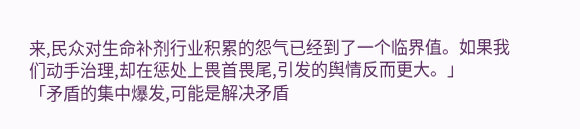来,民众对生命补剂行业积累的怨气已经到了一个临界值。如果我们动手治理,却在惩处上畏首畏尾,引发的舆情反而更大。」
「矛盾的集中爆发,可能是解决矛盾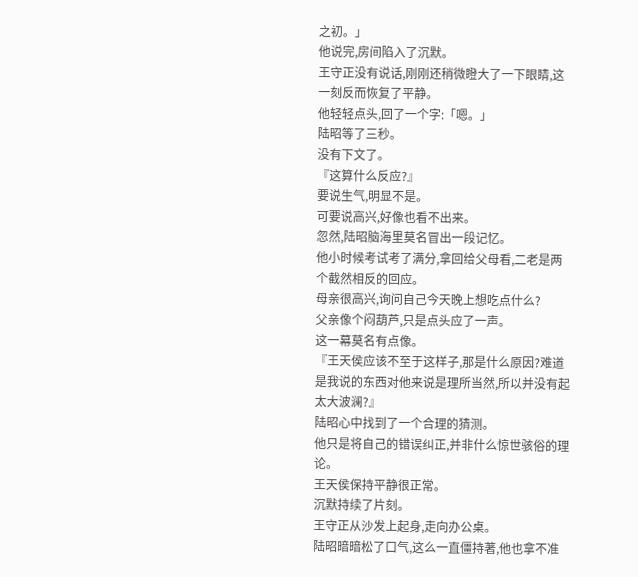之初。」
他说完,房间陷入了沉默。
王守正没有说话,刚刚还稍微瞪大了一下眼睛,这一刻反而恢复了平静。
他轻轻点头,回了一个字:「嗯。」
陆昭等了三秒。
没有下文了。
『这算什么反应?』
要说生气,明显不是。
可要说高兴,好像也看不出来。
忽然,陆昭脑海里莫名冒出一段记忆。
他小时候考试考了满分,拿回给父母看,二老是两个截然相反的回应。
母亲很高兴,询问自己今天晚上想吃点什么?
父亲像个闷葫芦,只是点头应了一声。
这一幕莫名有点像。
『王天侯应该不至于这样子,那是什么原因?难道是我说的东西对他来说是理所当然,所以并没有起太大波澜?』
陆昭心中找到了一个合理的猜测。
他只是将自己的错误纠正,并非什么惊世骇俗的理论。
王天侯保持平静很正常。
沉默持续了片刻。
王守正从沙发上起身,走向办公桌。
陆昭暗暗松了口气,这么一直僵持著,他也拿不准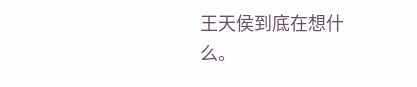王天侯到底在想什么。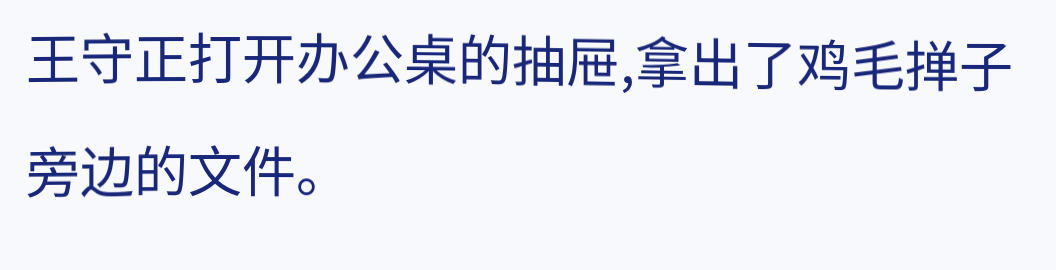王守正打开办公桌的抽屉,拿出了鸡毛掸子旁边的文件。